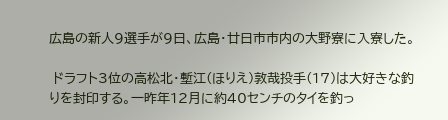広島の新人9選手が9日、広島・廿日市市内の大野寮に入寮した。

 ドラフト3位の高松北・塹江(ほりえ)敦哉投手(17)は大好きな釣りを封印する。一昨年12月に約40センチのタイを釣っ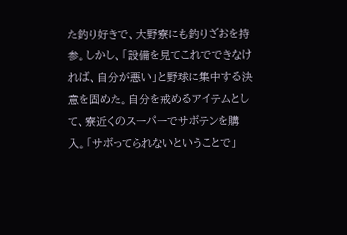た釣り好きで、大野寮にも釣りざおを持参。しかし、「設備を見てこれでできなければ、自分が悪い」と野球に集中する決意を固めた。自分を戒めるアイテムとして、寮近くのスーパーでサボテンを購入。「サボってられないということで」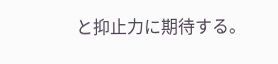と抑止力に期待する。